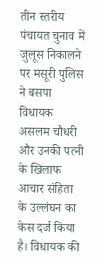तीन स्तरीय पंचायत चुनाव में जुलूस निकालने पर मसूरी पुलिस ने बसपा विधायक असलम चौधरी और उनकी पत्नी के खिलाफ आचार संहिता के उल्लंघन का केस दर्ज किया है। विधायक की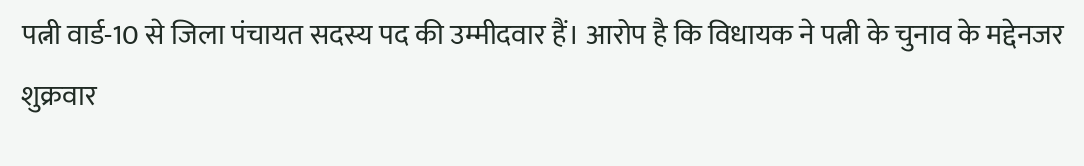पत्नी वार्ड-10 से जिला पंचायत सदस्य पद की उम्मीदवार हैं। आरोप है कि विधायक ने पत्नी के चुनाव के मद्देनजर शुक्रवार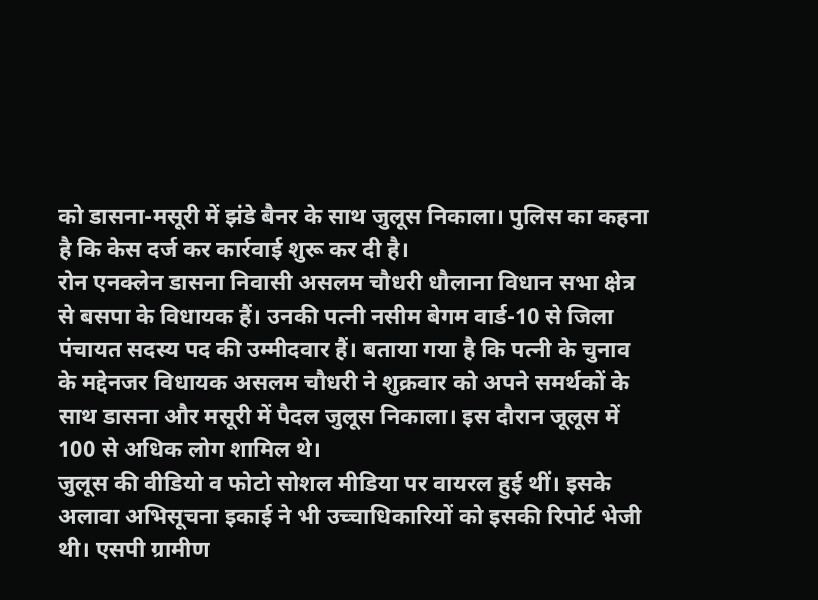को डासना-मसूरी में झंडे बैनर के साथ जुलूस निकाला। पुलिस का कहना है कि केस दर्ज कर कार्रवाई शुरू कर दी है।
रोन एनक्लेन डासना निवासी असलम चौधरी धौलाना विधान सभा क्षेत्र से बसपा के विधायक हैं। उनकी पत्नी नसीम बेगम वार्ड-10 से जिला पंचायत सदस्य पद की उम्मीदवार हैं। बताया गया है कि पत्नी के चुनाव के मद्देनजर विधायक असलम चौधरी ने शुक्रवार को अपने समर्थकों के साथ डासना और मसूरी में पैदल जुलूस निकाला। इस दौरान जूलूस में 100 से अधिक लोग शामिल थे।
जुलूस की वीडियो व फोटो सोशल मीडिया पर वायरल हुई थीं। इसके अलावा अभिसूचना इकाई ने भी उच्चाधिकारियों को इसकी रिपोर्ट भेजी थी। एसपी ग्रामीण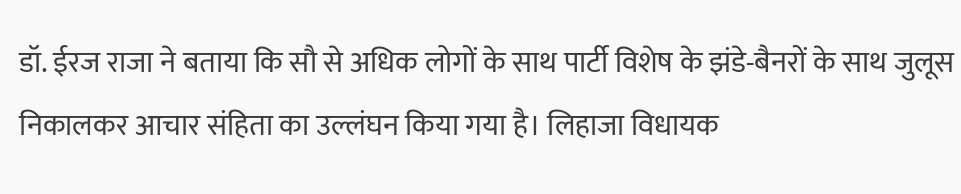डॉ. ईरज राजा ने बताया कि सौ से अधिक लोगों के साथ पार्टी विशेष के झंडे-बैनरों के साथ जुलूस निकालकर आचार संहिता का उल्लंघन किया गया है। लिहाजा विधायक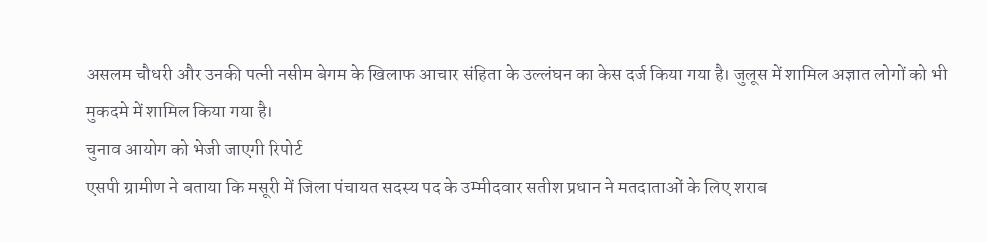असलम चौधरी और उनकी पत्नी नसीम बेगम के खिलाफ आचार संहिता के उल्लंघन का केस दर्ज किया गया है। जुलूस में शामिल अज्ञात लोगों को भी मुकदमे में शामिल किया गया है।
चुनाव आयोग को भेजी जाएगी रिपोर्ट
एसपी ग्रामीण ने बताया कि मसूरी में जिला पंचायत सदस्य पद के उम्मीदवार सतीश प्रधान ने मतदाताओं के लिए शराब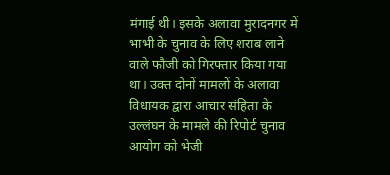मंगाई थी। इसके अलावा मुरादनगर में भाभी के चुनाव के लिए शराब लाने वाले फौजी को गिरफ्तार किया गया था। उक्त दोनों मामलों के अलावा विधायक द्वारा आचार संहिता के उल्लंघन के मामले की रिपोर्ट चुनाव आयोग को भेजी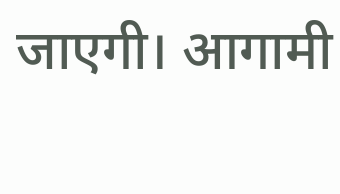जाएगी। आगामी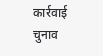कार्रवाई चुनाव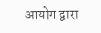आयोग द्वारा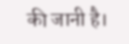की जानी है।